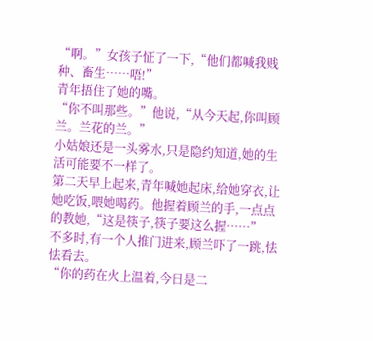“啊。”女孩子怔了一下,“他们都喊我贱种、畜生……唔!”
青年捂住了她的嘴。
“你不叫那些。”他说,“从今天起,你叫顾兰。兰花的兰。”
小姑娘还是一头雾水,只是隐约知道,她的生活可能要不一样了。
第二天早上起来,青年喊她起床,给她穿衣,让她吃饭,喂她喝药。他握着顾兰的手,一点点的教她,“这是筷子,筷子要这么握……”
不多时,有一个人推门进来,顾兰吓了一跳,怯怯看去。
“你的药在火上温着,今日是二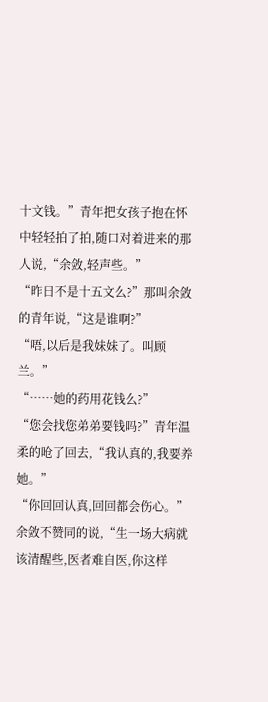十文钱。”青年把女孩子抱在怀中轻轻拍了拍,随口对着进来的那人说,“余敛,轻声些。”
“昨日不是十五文么?”那叫余敛的青年说,“这是谁啊?”
“唔,以后是我妹妹了。叫顾兰。”
“……她的药用花钱么?”
“您会找您弟弟要钱吗?”青年温柔的呛了回去,“我认真的,我要养她。”
“你回回认真,回回都会伤心。”余敛不赞同的说,“生一场大病就该清醒些,医者难自医,你这样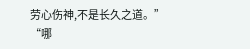劳心伤神,不是长久之道。”
“哪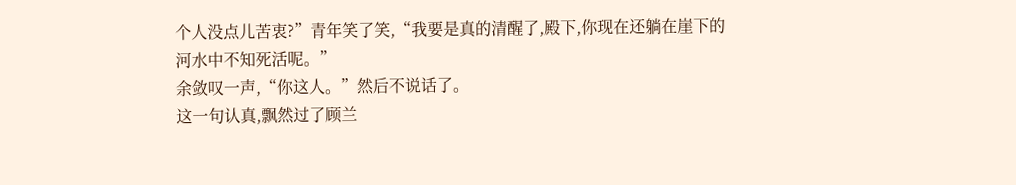个人没点儿苦衷?”青年笑了笑,“我要是真的清醒了,殿下,你现在还躺在崖下的河水中不知死活呢。”
余敛叹一声,“你这人。”然后不说话了。
这一句认真,飘然过了顾兰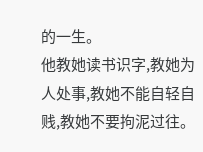的一生。
他教她读书识字,教她为人处事,教她不能自轻自贱,教她不要拘泥过往。